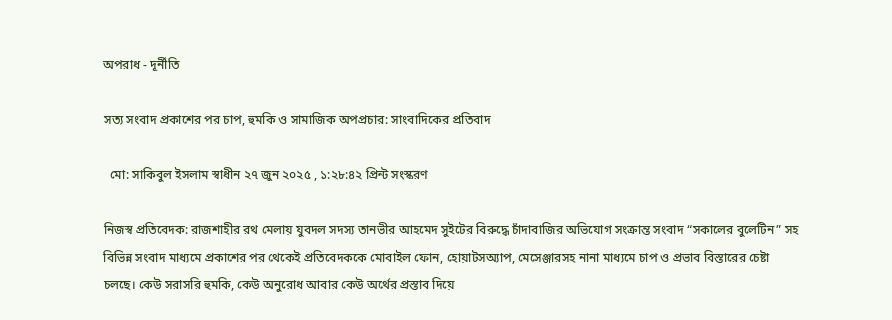অপরাধ - দূর্নীতি

সত্য সংবাদ প্রকাশের পর চাপ, হুমকি ও সামাজিক অপপ্রচার: সাংবাদিকের প্রতিবাদ

  মো: সাকিবুল ইসলাম স্বাধীন ২৭ জুন ২০২৫ , ১:২৮:৪২ প্রিন্ট সংস্করণ

নিজস্ব প্রতিবেদক: রাজশাহীর রথ মেলায় যুবদল সদস্য তানভীর আহমেদ সুইটের বিরুদ্ধে চাঁদাবাজির অভিযোগ সংক্রান্ত সংবাদ “সকালের বুলেটিন” সহ বিভিন্ন সংবাদ মাধ্যমে প্রকাশের পর থেকেই প্রতিবেদককে মোবাইল ফোন, হোয়াটসঅ্যাপ, মেসেঞ্জারসহ নানা মাধ্যমে চাপ ও প্রভাব বিস্তারের চেষ্টা চলছে। কেউ সরাসরি হুমকি, কেউ অনুরোধ আবার কেউ অর্থের প্রস্তাব দিয়ে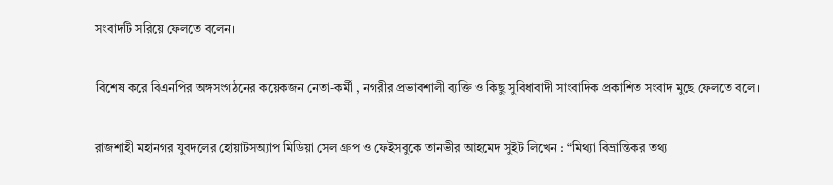সংবাদটি সরিয়ে ফেলতে বলেন।

বিশেষ করে বিএনপির অঙ্গসংগঠনের কয়েকজন নেতা-কর্মী , নগরীর প্রভাবশালী ব্যক্তি ও কিছু সুবিধাবাদী সাংবাদিক প্রকাশিত সংবাদ মুছে ফেলতে বলে।

রাজশাহী মহানগর যুবদলের হোয়াটসঅ্যাপ মিডিয়া সেল গ্রুপ ও ফেইসবুকে তানভীর আহমেদ সুইট লিখেন : “মিথ্যা বিভ্রান্তিকর তথ্য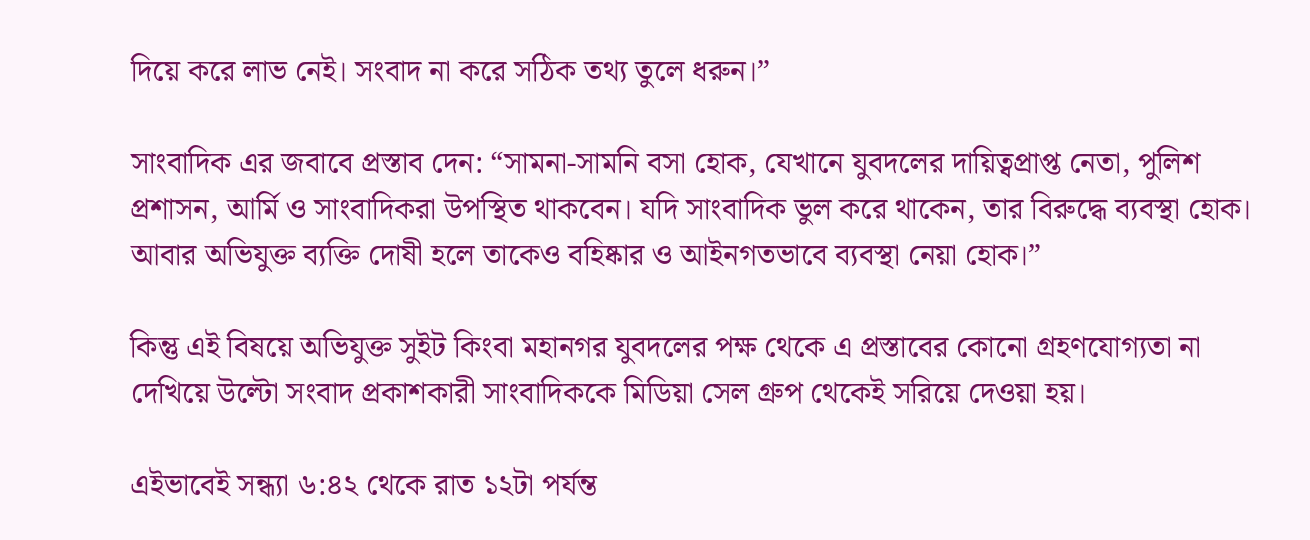দিয়ে করে লাভ নেই। সংবাদ না করে সঠিক তথ্য তুলে ধরুন।”

সাংবাদিক এর জবাবে প্রস্তাব দেন: “সামনা-সামনি বসা হোক, যেখানে যুবদলের দায়িত্বপ্রাপ্ত নেতা, পুলিশ প্রশাসন, আর্মি ও সাংবাদিকরা উপস্থিত থাকবেন। যদি সাংবাদিক ভুল করে থাকেন, তার বিরুদ্ধে ব্যবস্থা হোক। আবার অভিযুক্ত ব্যক্তি দোষী হলে তাকেও বহিষ্কার ও আইনগতভাবে ব্যবস্থা নেয়া হোক।”

কিন্তু এই বিষয়ে অভিযুক্ত সুইট কিংবা মহানগর যুবদলের পক্ষ থেকে এ প্রস্তাবের কোনো গ্রহণযোগ্যতা না দেখিয়ে উল্টো সংবাদ প্রকাশকারী সাংবাদিককে মিডিয়া সেল গ্রুপ থেকেই সরিয়ে দেওয়া হয়।

এইভাবেই সন্ধ্যা ৬:৪২ থেকে রাত ১২টা পর্যন্ত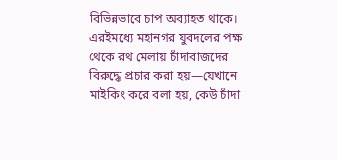বিভিন্নভাবে চাপ অব্যাহত থাকে। এরইমধ্যে মহানগর যুবদলের পক্ষ থেকে রথ মেলায় চাঁদাবাজদের বিরুদ্ধে প্রচার করা হয়—যেখানে মাইকিং করে বলা হয়, কেউ চাঁদা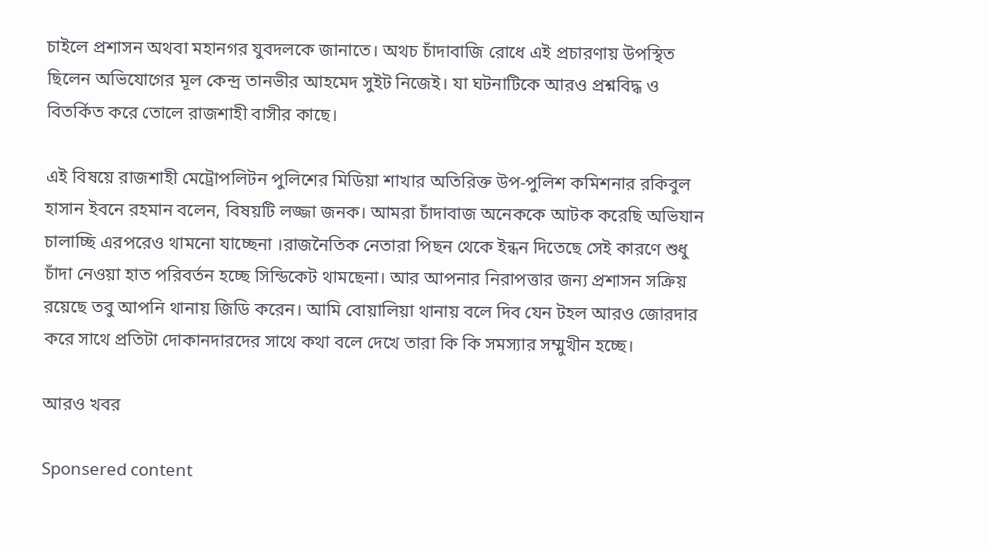চাইলে প্রশাসন অথবা মহানগর যুবদলকে জানাতে। অথচ চাঁদাবাজি রোধে এই প্রচারণায় উপস্থিত ছিলেন অভিযোগের মূল কেন্দ্র তানভীর আহমেদ সুইট নিজেই। যা ঘটনাটিকে আরও প্রশ্নবিদ্ধ ও বিতর্কিত করে তোলে রাজশাহী বাসীর কাছে।

এই বিষয়ে রাজশাহী মেট্রোপলিটন পুলিশের মিডিয়া শাখার অতিরিক্ত উপ-পুলিশ কমিশনার রকিবুল হাসান ইবনে রহমান বলেন, বিষয়টি লজ্জা জনক। আমরা চাঁদাবাজ অনেককে আটক করেছি অভিযান চালাচ্ছি এরপরেও থামনো যাচ্ছেনা ।রাজনৈতিক নেতারা পিছন থেকে ইন্ধন দিতেছে সেই কারণে শুধু চাঁদা নেওয়া হাত পরিবর্তন হচ্ছে সিন্ডিকেট থামছেনা। আর আপনার নিরাপত্তার জন্য প্রশাসন সক্রিয় রয়েছে তবু আপনি থানায় জিডি করেন। আমি বোয়ালিয়া থানায় বলে দিব যেন টহল আরও জোরদার করে সাথে প্রতিটা দোকানদারদের সাথে কথা বলে দেখে তারা কি কি সমস্যার সম্মুখীন হচ্ছে।

আরও খবর

Sponsered content